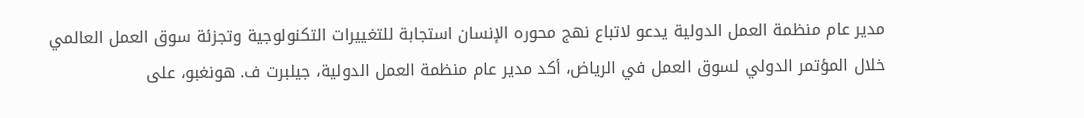مدير عام منظمة العمل الدولية يدعو لاتباع نهج محوره الإنسان استجابة للتغييرات التكنولوجية وتجزئة سوق العمل العالمي
خلال المؤتمر الدولي لسوق العمل في الرياض، أكد مدير عام منظمة العمل الدولية، جيلبرت ف. هونغبو، على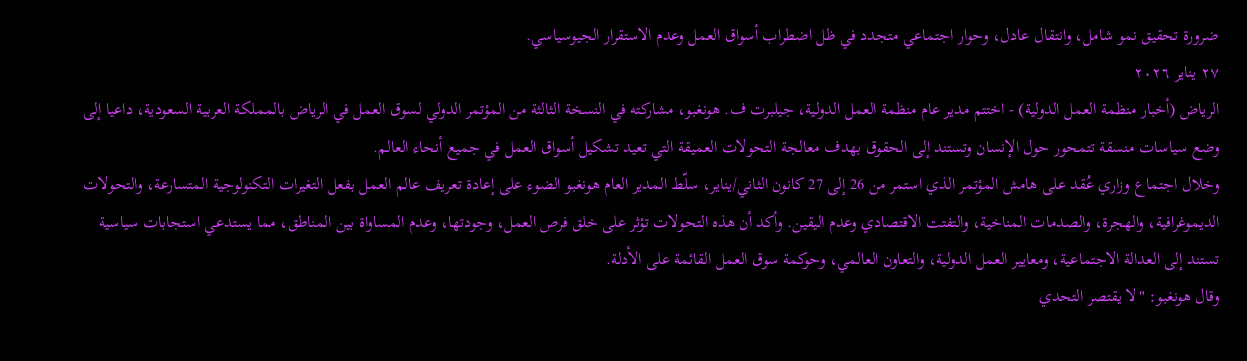ضرورة تحقيق نمو شامل، وانتقال عادل، وحوار اجتماعي متجدد في ظل اضطراب أسواق العمل وعدم الاستقرار الجيوسياسي.
٢٧ يناير ٢٠٢٦
الرياض (أخبار منظمة العمل الدولية) - اختتم مدير عام منظمة العمل الدولية، جيلبرت ف. هونغبو، مشاركته في النسخة الثالثة من المؤتمر الدولي لسوق العمل في الرياض بالمملكة العربية السعودية، داعيا إلى وضع سياسات منسقة تتمحور حول الإنسان وتستند إلى الحقوق بهدف معالجة التحولات العميقة التي تعيد تشكيل أسواق العمل في جميع أنحاء العالم.
وخلال اجتماع وزاري عُقد على هامش المؤتمر الذي استمر من 26 إلى 27 كانون الثاني/يناير، سلّط المدير العام هونغبو الضوء على إعادة تعريف عالم العمل بفعل التغيرات التكنولوجية المتسارعة، والتحولات الديموغرافية، والهجرة، والصدمات المناخية، والتفتت الاقتصادي وعدم اليقين. وأكد أن هذه التحولات تؤثر على خلق فرص العمل، وجودتها، وعدم المساواة بين المناطق، مما يستدعي استجابات سياسية تستند إلى العدالة الاجتماعية، ومعايير العمل الدولية، والتعاون العالمي، وحوكمة سوق العمل القائمة على الأدلة.
وقال هونغبو: "لا يقتصر التحدي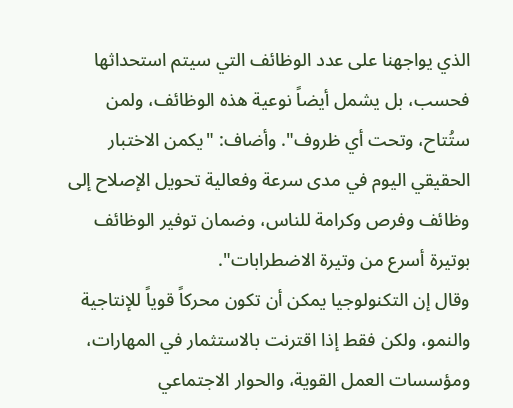الذي يواجهنا على عدد الوظائف التي سيتم استحداثها فحسب، بل يشمل أيضاً نوعية هذه الوظائف، ولمن ستُتاح، وتحت أي ظروف". وأضاف: "يكمن الاختبار الحقيقي اليوم في مدى سرعة وفعالية تحويل الإصلاح إلى وظائف وفرص وكرامة للناس، وضمان توفير الوظائف بوتيرة أسرع من وتيرة الاضطرابات".
وقال إن التكنولوجيا يمكن أن تكون محركاً قوياً للإنتاجية والنمو، ولكن فقط إذا اقترنت بالاستثمار في المهارات، ومؤسسات العمل القوية، والحوار الاجتماعي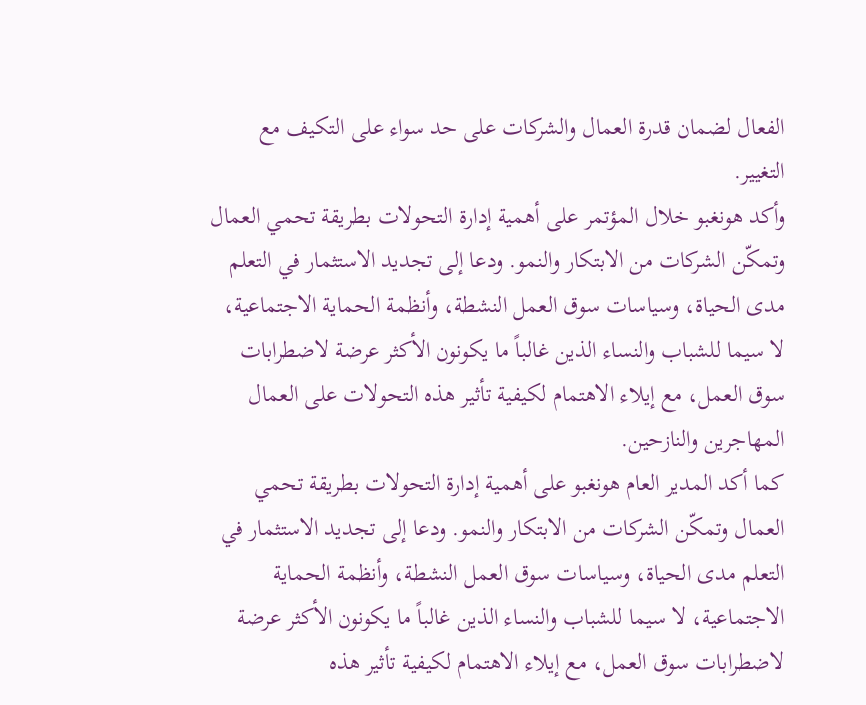الفعال لضمان قدرة العمال والشركات على حد سواء على التكيف مع التغيير.
وأكد هونغبو خلال المؤتمر على أهمية إدارة التحولات بطريقة تحمي العمال وتمكّن الشركات من الابتكار والنمو. ودعا إلى تجديد الاستثمار في التعلم مدى الحياة، وسياسات سوق العمل النشطة، وأنظمة الحماية الاجتماعية، لا سيما للشباب والنساء الذين غالباً ما يكونون الأكثر عرضة لاضطرابات سوق العمل، مع إيلاء الاهتمام لكيفية تأثير هذه التحولات على العمال المهاجرين والنازحين.
كما أكد المدير العام هونغبو على أهمية إدارة التحولات بطريقة تحمي العمال وتمكّن الشركات من الابتكار والنمو. ودعا إلى تجديد الاستثمار في التعلم مدى الحياة، وسياسات سوق العمل النشطة، وأنظمة الحماية الاجتماعية، لا سيما للشباب والنساء الذين غالباً ما يكونون الأكثر عرضة لاضطرابات سوق العمل، مع إيلاء الاهتمام لكيفية تأثير هذه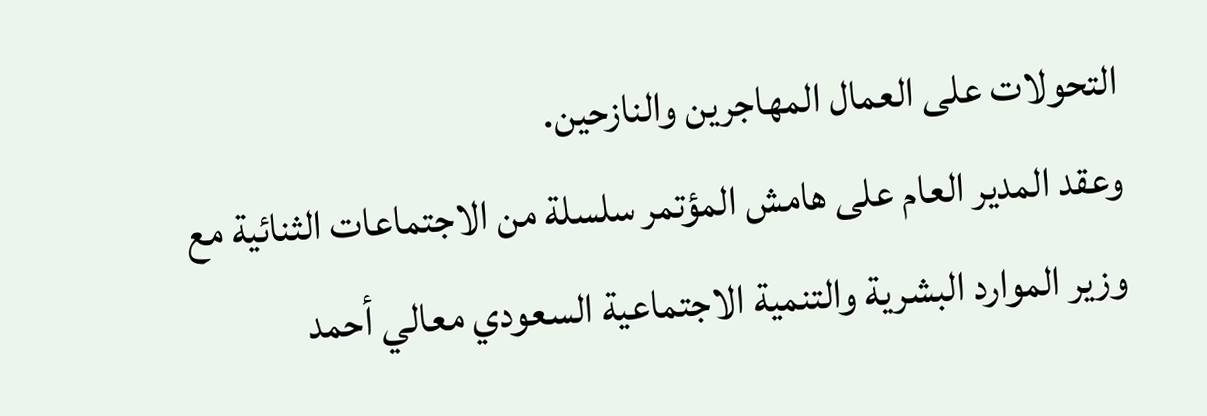التحولات على العمال المهاجرين والنازحين.
وعقد المدير العام على هامش المؤتمر سلسلة من الاجتماعات الثنائية مع وزير الموارد البشرية والتنمية الاجتماعية السعودي معالي أحمد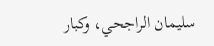سليمان الراجحي، وكبار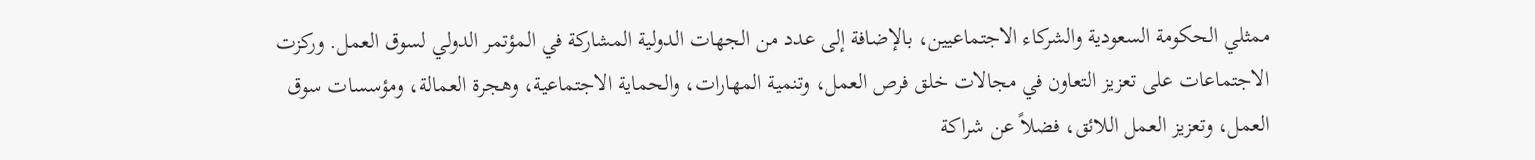ممثلي الحكومة السعودية والشركاء الاجتماعيين، بالإضافة إلى عدد من الجهات الدولية المشاركة في المؤتمر الدولي لسوق العمل. وركزت الاجتماعات على تعزيز التعاون في مجالات خلق فرص العمل، وتنمية المهارات، والحماية الاجتماعية، وهجرة العمالة، ومؤسسات سوق العمل، وتعزيز العمل اللائق، فضلاً عن شراكة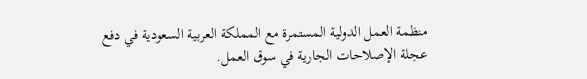منظمة العمل الدولية المستمرة مع المملكة العربية السعودية في دفع عجلة الإصلاحات الجارية في سوق العمل.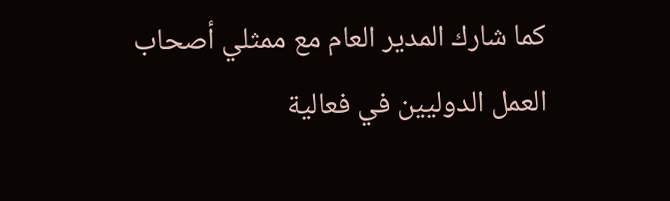كما شارك المدير العام مع ممثلي أصحاب العمل الدوليين في فعالية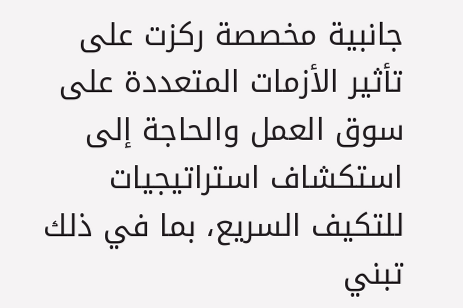جانبية مخصصة ركزت على تأثير الأزمات المتعددة على سوق العمل والحاجة إلى استكشاف استراتيجيات للتكيف السريع، بما في ذلك تبني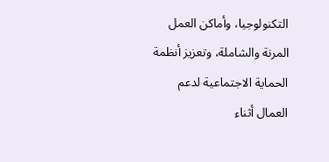التكنولوجيا، وأماكن العمل المرنة والشاملة، وتعزيز أنظمة الحماية الاجتماعية لدعم العمال أثناء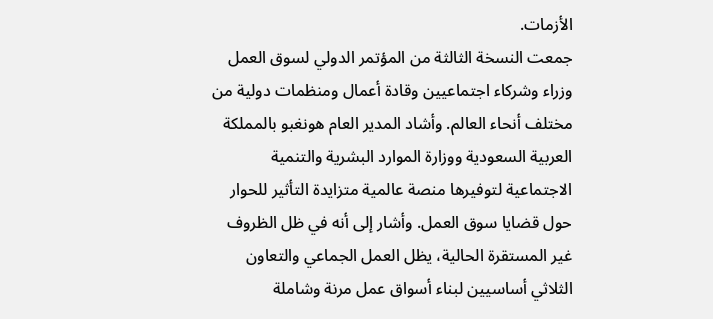الأزمات.
جمعت النسخة الثالثة من المؤتمر الدولي لسوق العمل وزراء وشركاء اجتماعيين وقادة أعمال ومنظمات دولية من مختلف أنحاء العالم. وأشاد المدير العام هونغبو بالمملكة العربية السعودية ووزارة الموارد البشرية والتنمية الاجتماعية لتوفيرها منصة عالمية متزايدة التأثير للحوار حول قضايا سوق العمل. وأشار إلى أنه في ظل الظروف غير المستقرة الحالية، يظل العمل الجماعي والتعاون الثلاثي أساسيين لبناء أسواق عمل مرنة وشاملة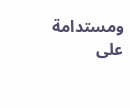ومستدامة على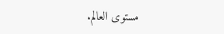مستوى العالم.